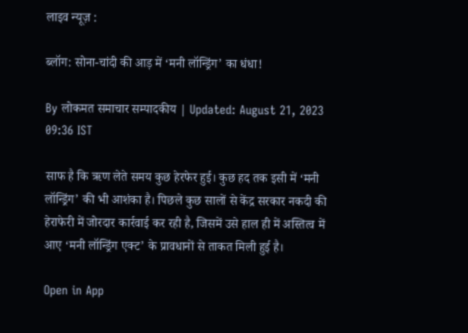लाइव न्यूज़ :

ब्लॉग: सोना-चांदी की आड़ में ‘मनी लॉन्ड्रिंग’ का धंधा!

By लोकमत समाचार सम्पादकीय | Updated: August 21, 2023 09:36 IST

साफ है कि ऋण लेते समय कुछ हेरफेर हुई। कुछ हद तक इसी में ‘मनी लॉन्ड्रिंग’ की भी आशंका है। पिछले कुछ सालों से केंद्र सरकार नकदी की हेराफेरी में जोरदार कार्रवाई कर रही है, जिसमें उसे हाल ही में अस्तित्व में आए ‘मनी लॉन्ड्रिंग एक्ट’ के प्रावधानों से ताकत मिली हुई है।

Open in App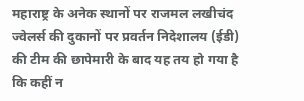महाराष्ट्र के अनेक स्थानों पर राजमल लखीचंद ज्वेलर्स की दुकानों पर प्रवर्तन निदेशालय (ईडी) की टीम की छापेमारी के बाद यह तय हो गया है कि कहीं न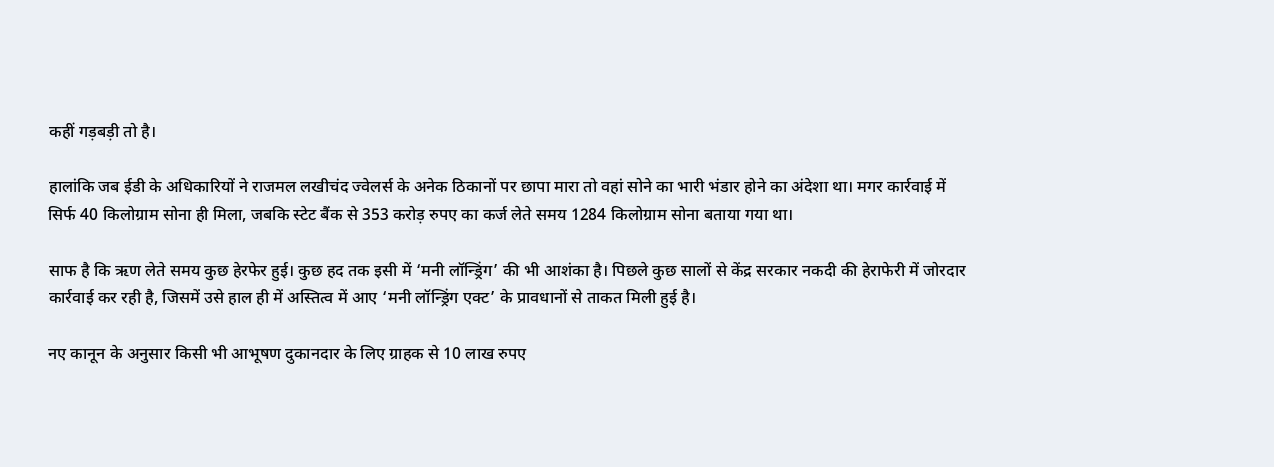कहीं गड़बड़ी तो है।

हालांकि जब ईडी के अधिकारियों ने राजमल लखीचंद ज्वेलर्स के अनेक ठिकानों पर छापा मारा तो वहां सोने का भारी भंडार होने का अंदेशा था। मगर कार्रवाई में सिर्फ 40 किलोग्राम सोना ही मिला, जबकि स्टेट बैंक से 353 करोड़ रुपए का कर्ज लेते समय 1284 किलोग्राम सोना बताया गया था।

साफ है कि ऋण लेते समय कुछ हेरफेर हुई। कुछ हद तक इसी में ‘मनी लॉन्ड्रिंग’ की भी आशंका है। पिछले कुछ सालों से केंद्र सरकार नकदी की हेराफेरी में जोरदार कार्रवाई कर रही है, जिसमें उसे हाल ही में अस्तित्व में आए ‘मनी लॉन्ड्रिंग एक्ट’ के प्रावधानों से ताकत मिली हुई है।

नए कानून के अनुसार किसी भी आभूषण दुकानदार के लिए ग्राहक से 10 लाख रुपए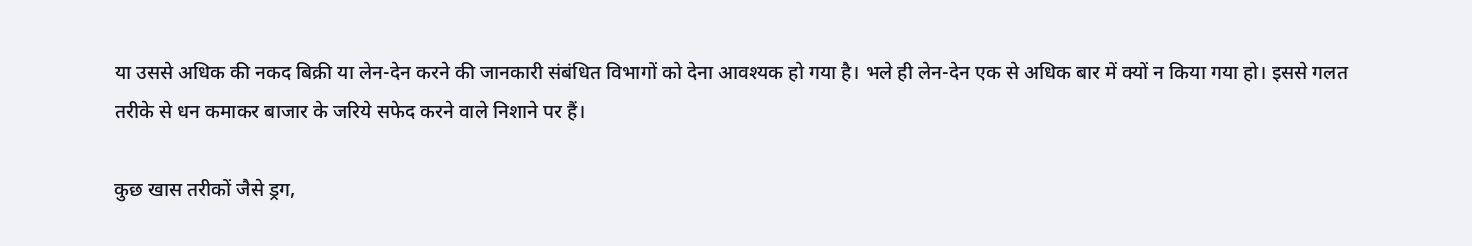या उससे अधिक की नकद बिक्री या लेन-देन करने की जानकारी संबंधित विभागों को देना आवश्यक हो गया है। भले ही लेन-देन एक से अधिक बार में क्यों न किया गया हो। इससे गलत तरीके से धन कमाकर बाजार के जरिये सफेद करने वाले निशाने पर हैं।

कुछ खास तरीकों जैसे ड्रग,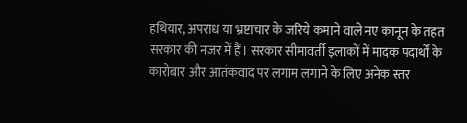हथियार, अपराध या भ्रष्टाचार के जरिये कमाने वाले नए कानून के तहत सरकार की नजर में हैं। सरकार सीमावर्ती इलाकों में मादक पदार्थों के कारोबार और आतंकवाद पर लगाम लगाने के लिए अनेक स्तर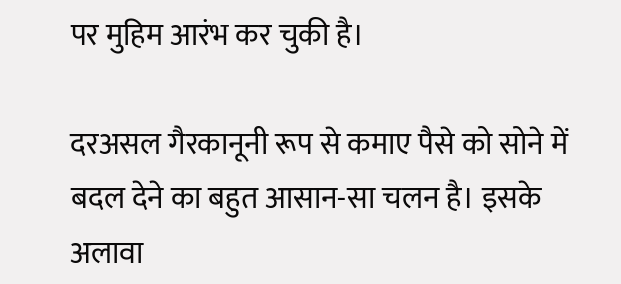पर मुहिम आरंभ कर चुकी है।

दरअसल गैरकानूनी रूप से कमाए पैसे को सोने में बदल देने का बहुत आसान-सा चलन है। इसके अलावा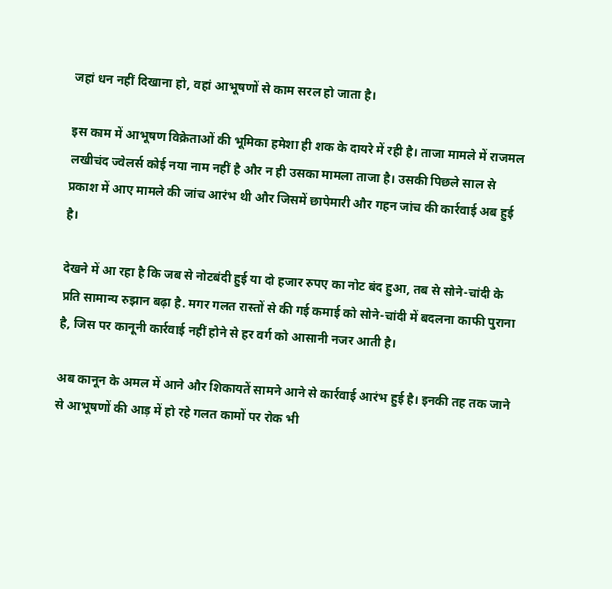जहां धन नहीं दिखाना हो, वहां आभूषणों से काम सरल हो जाता है।

इस काम में आभूषण विक्रेताओं की भूमिका हमेशा ही शक के दायरे में रही है। ताजा मामले में राजमल लखीचंद ज्वेलर्स कोई नया नाम नहीं है और न ही उसका मामला ताजा है। उसकी पिछले साल से प्रकाश में आए मामले की जांच आरंभ थी और जिसमें छापेमारी और गहन जांच की कार्रवाई अब हुई है।

देखने में आ रहा है कि जब से नोटबंदी हुई या दो हजार रुपए का नोट बंद हुआ, तब से सोने-चांदी के प्रति सामान्य रुझान बढ़ा है. मगर गलत रास्तों से की गई कमाई को सोने-चांदी में बदलना काफी पुराना है, जिस पर कानूनी कार्रवाई नहीं होने से हर वर्ग को आसानी नजर आती है।

अब कानून के अमल में आने और शिकायतें सामने आने से कार्रवाई आरंभ हुई है। इनकी तह तक जाने से आभूषणों की आड़ में हो रहे गलत कामों पर रोक भी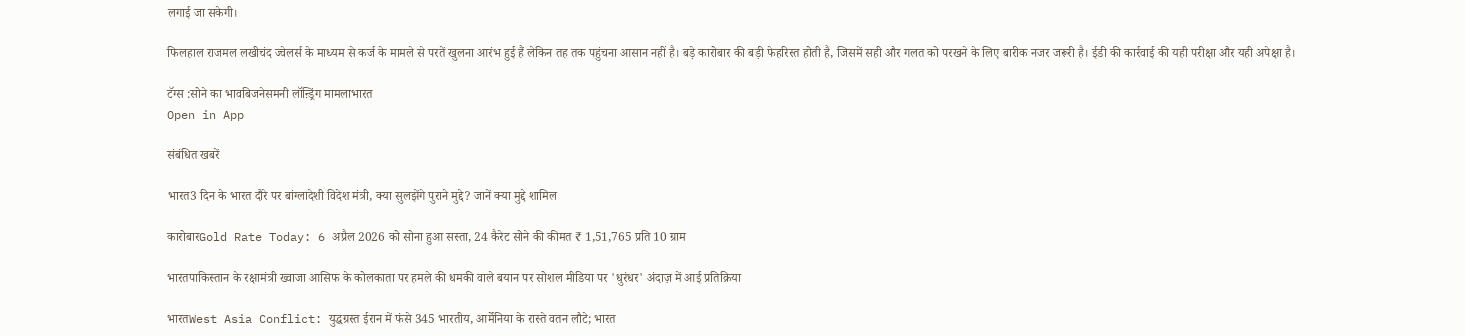लगाई जा सकेगी।

फिलहाल राजमल लखीचंद ज्वेलर्स के माध्यम से कर्ज के मामले से परतें खुलना आरंभ हुई हैं लेकिन तह तक पहुंचना आसान नहीं है। बड़े कारोबार की बड़ी फेहरिस्त होती है, जिसमें सही और गलत को परखने के लिए बारीक नजर जरूरी है। ईडी की कार्रवाई की यही परीक्षा और यही अपेक्षा है।

टॅग्स :सोने का भावबिजनेसमनी लॉऩ्ड्रिंग मामलाभारत
Open in App

संबंधित खबरें

भारत3 दिन के भारत दौरे पर बांग्लादेशी विदेश मंत्री, क्या सुलझेंगे पुराने मुद्दे? जानें क्या मुद्दे शामिल

कारोबारGold Rate Today: 6 अप्रैल 2026 को सोना हुआ सस्ता, 24 कैरेट सोने की कीमत ₹ 1,51,765 प्रति 10 ग्राम

भारतपाकिस्तान के रक्षामंत्री ख्वाजा आसिफ के कोलकाता पर हमले की धमकी वाले बयान पर सोशल मीडिया पर 'धुरंधर' अंदाज़ में आई प्रतिक्रिया

भारतWest Asia Conflict: युद्धग्रस्त ईरान में फंसे 345 भारतीय, आर्मेनिया के रास्ते वतन लौटे; भारत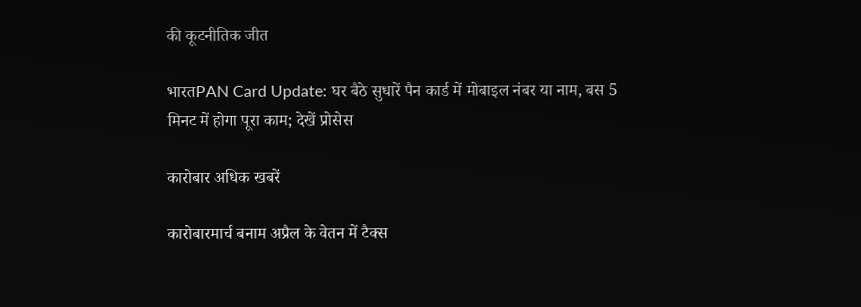की कूटनीतिक जीत

भारतPAN Card Update: घर बैठे सुधारें पैन कार्ड में मोबाइल नंबर या नाम, बस 5 मिनट में होगा पूरा काम; देखें प्रोसेस

कारोबार अधिक खबरें

कारोबारमार्च बनाम अप्रैल के वेतन में टैक्स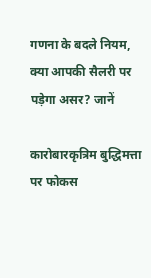गणना के बदले नियम, क्या आपकी सैलरी पर पड़ेगा असर? जानें

कारोबारकृत्रिम बुद्धिमत्ता पर फोकस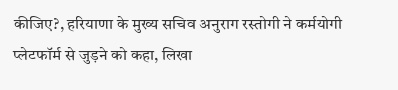कीजिए?, हरियाणा के मुख्य सचिव अनुराग रस्तोगी ने कर्मयोगी प्लेटफॉर्म से जुड़ने को कहा, लिखा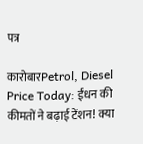पत्र

कारोबारPetrol, Diesel Price Today: ईंधन की कीमतों ने बढ़ाई टेंशन! क्या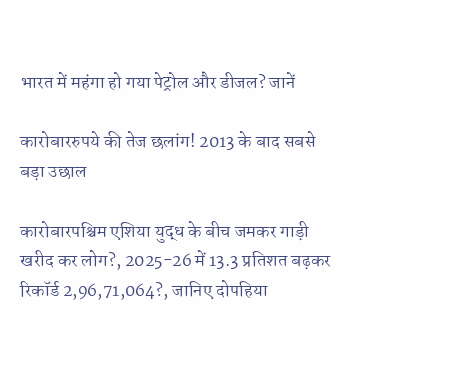भारत में महंगा हो गया पेट्रोल और डीजल? जानें

कारोबाररुपये की तेज छलांग! 2013 के बाद सबसे बड़ा उछाल

कारोबारपश्चिम एशिया युद्ध के बीच जमकर गाड़ी खरीद कर लोग?, 2025-26 में 13.3 प्रतिशत बढ़कर रिकॉर्ड 2,96,71,064?, जानिए दोपहिया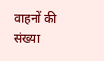वाहनों की संख्या